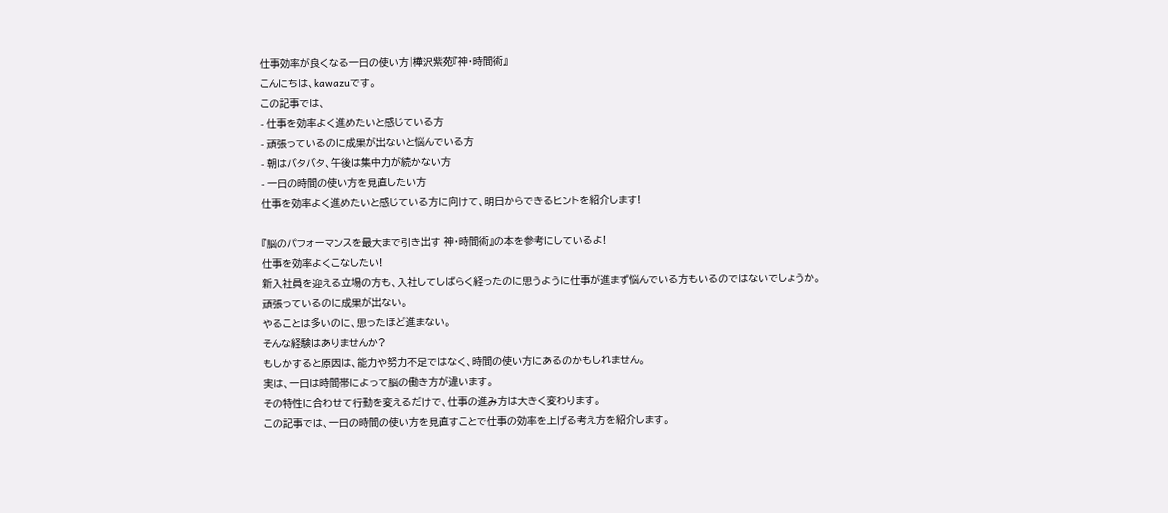仕事効率が良くなる一日の使い方|樺沢紫苑『神・時間術』
こんにちは、kawazuです。
この記事では、
- 仕事を効率よく進めたいと感じている方
- 頑張っているのに成果が出ないと悩んでいる方
- 朝はバタバタ、午後は集中力が続かない方
- 一日の時間の使い方を見直したい方
仕事を効率よく進めたいと感じている方に向けて、明日からできるヒントを紹介します!

『脳のパフォーマンスを最大まで引き出す 神・時間術』の本を参考にしているよ!
仕事を効率よくこなしたい!
新入社員を迎える立場の方も、入社してしばらく経ったのに思うように仕事が進まず悩んでいる方もいるのではないでしょうか。
頑張っているのに成果が出ない。
やることは多いのに、思ったほど進まない。
そんな経験はありませんか?
もしかすると原因は、能力や努力不足ではなく、時間の使い方にあるのかもしれません。
実は、一日は時間帯によって脳の働き方が違います。
その特性に合わせて行動を変えるだけで、仕事の進み方は大きく変わります。
この記事では、一日の時間の使い方を見直すことで仕事の効率を上げる考え方を紹介します。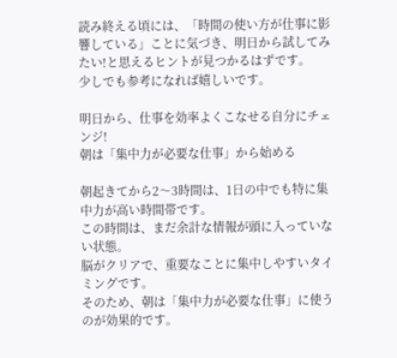読み終える頃には、「時間の使い方が仕事に影響している」ことに気づき、明日から試してみたい!と思えるヒントが見つかるはずです。
少しでも参考になれば嬉しいです。

明日から、仕事を効率よくこなせる自分にチェンジ!
朝は「集中力が必要な仕事」から始める

朝起きてから2〜3時間は、1日の中でも特に集中力が高い時間帯です。
この時間は、まだ余計な情報が頭に入っていない状態。
脳がクリアで、重要なことに集中しやすいタイミングです。
そのため、朝は「集中力が必要な仕事」に使うのが効果的です。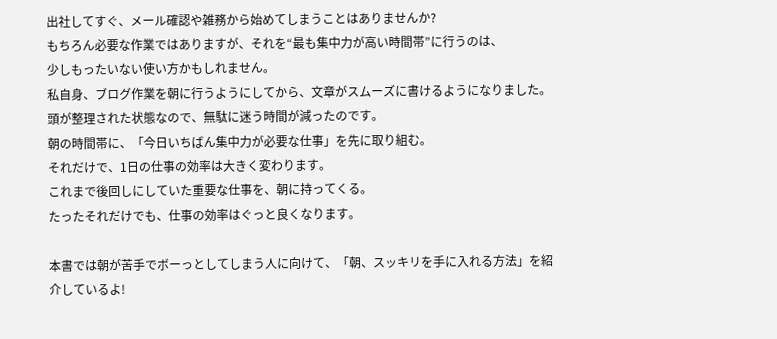出社してすぐ、メール確認や雑務から始めてしまうことはありませんか?
もちろん必要な作業ではありますが、それを“最も集中力が高い時間帯”に行うのは、
少しもったいない使い方かもしれません。
私自身、ブログ作業を朝に行うようにしてから、文章がスムーズに書けるようになりました。
頭が整理された状態なので、無駄に迷う時間が減ったのです。
朝の時間帯に、「今日いちばん集中力が必要な仕事」を先に取り組む。
それだけで、1日の仕事の効率は大きく変わります。
これまで後回しにしていた重要な仕事を、朝に持ってくる。
たったそれだけでも、仕事の効率はぐっと良くなります。

本書では朝が苦手でボーっとしてしまう人に向けて、「朝、スッキリを手に入れる方法」を紹介しているよ!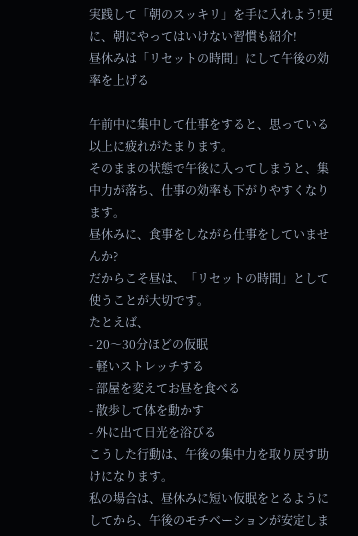実践して「朝のスッキリ」を手に入れよう!更に、朝にやってはいけない習慣も紹介!
昼休みは「リセットの時間」にして午後の効率を上げる

午前中に集中して仕事をすると、思っている以上に疲れがたまります。
そのままの状態で午後に入ってしまうと、集中力が落ち、仕事の効率も下がりやすくなります。
昼休みに、食事をしながら仕事をしていませんか?
だからこそ昼は、「リセットの時間」として使うことが大切です。
たとえば、
- 20〜30分ほどの仮眠
- 軽いストレッチする
- 部屋を変えてお昼を食べる
- 散歩して体を動かす
- 外に出て日光を浴びる
こうした行動は、午後の集中力を取り戻す助けになります。
私の場合は、昼休みに短い仮眠をとるようにしてから、午後のモチベーションが安定しま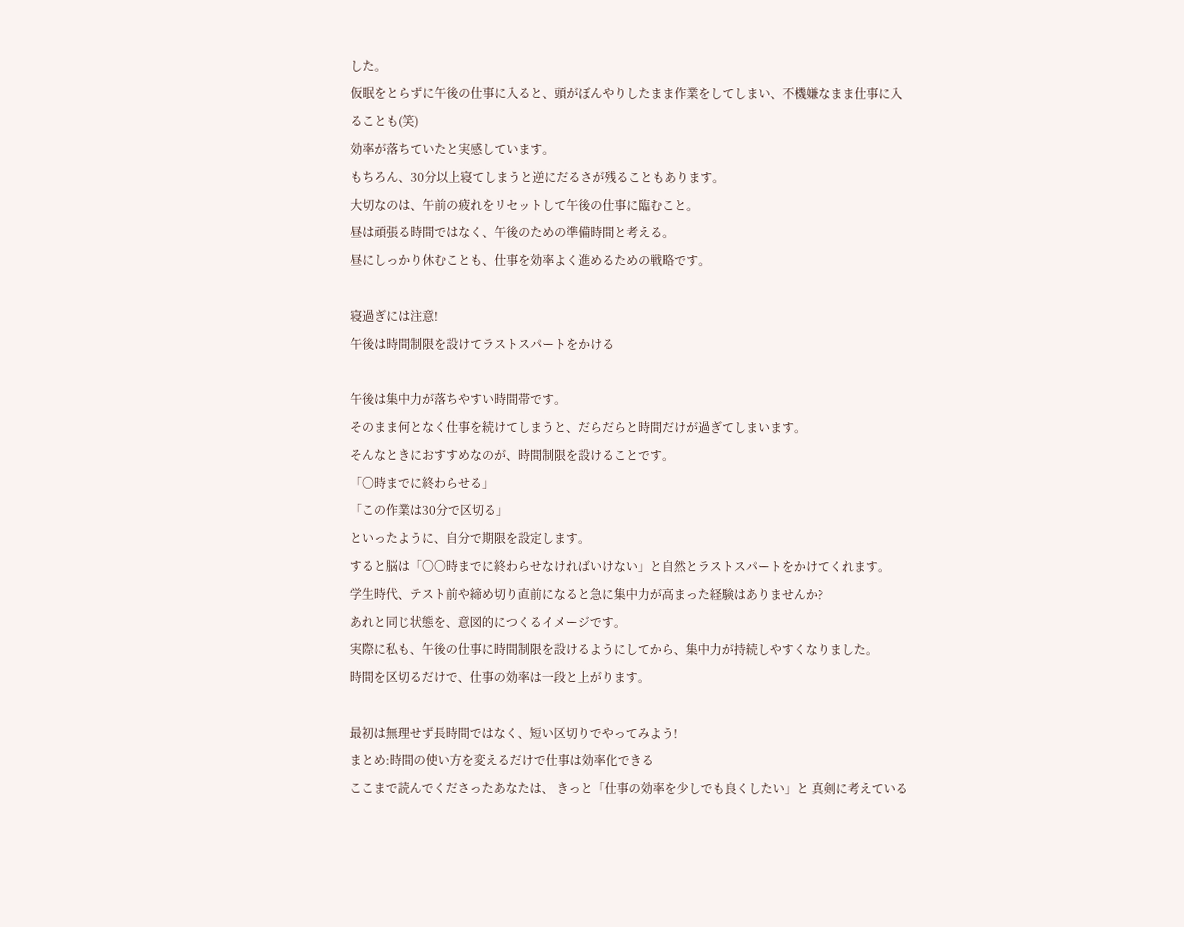した。
仮眠をとらずに午後の仕事に入ると、頭がぼんやりしたまま作業をしてしまい、不機嫌なまま仕事に入ることも(笑)
効率が落ちていたと実感しています。
もちろん、30分以上寝てしまうと逆にだるさが残ることもあります。
大切なのは、午前の疲れをリセットして午後の仕事に臨むこと。
昼は頑張る時間ではなく、午後のための準備時間と考える。
昼にしっかり休むことも、仕事を効率よく進めるための戦略です。

寝過ぎには注意!
午後は時間制限を設けてラストスパートをかける

午後は集中力が落ちやすい時間帯です。
そのまま何となく仕事を続けてしまうと、だらだらと時間だけが過ぎてしまいます。
そんなときにおすすめなのが、時間制限を設けることです。
「〇時までに終わらせる」
「この作業は30分で区切る」
といったように、自分で期限を設定します。
すると脳は「〇〇時までに終わらせなければいけない」と自然とラストスパートをかけてくれます。
学生時代、テスト前や締め切り直前になると急に集中力が高まった経験はありませんか?
あれと同じ状態を、意図的につくるイメージです。
実際に私も、午後の仕事に時間制限を設けるようにしてから、集中力が持続しやすくなりました。
時間を区切るだけで、仕事の効率は一段と上がります。

最初は無理せず長時間ではなく、短い区切りでやってみよう!
まとめ:時間の使い方を変えるだけで仕事は効率化できる
ここまで読んでくださったあなたは、 きっと「仕事の効率を少しでも良くしたい」と 真剣に考えている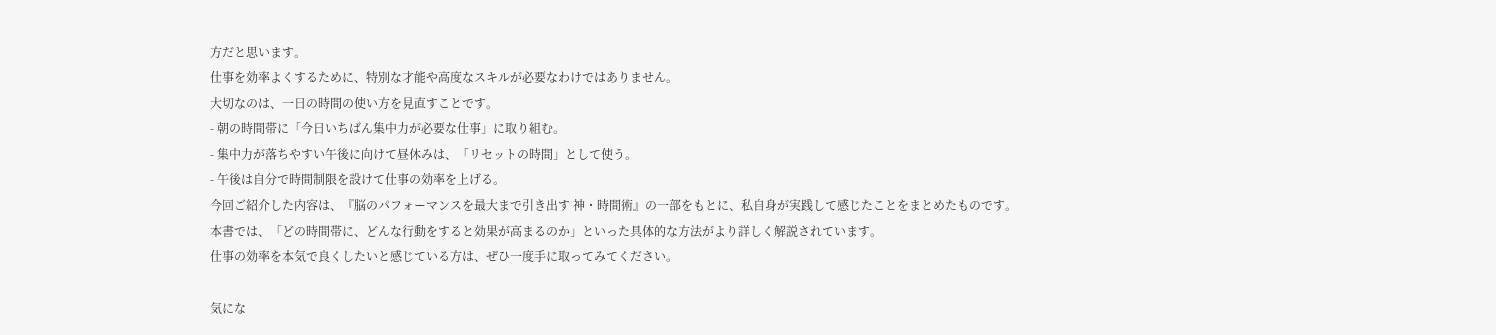方だと思います。
仕事を効率よくするために、特別な才能や高度なスキルが必要なわけではありません。
大切なのは、一日の時間の使い方を見直すことです。
- 朝の時間帯に「今日いちばん集中力が必要な仕事」に取り組む。
- 集中力が落ちやすい午後に向けて昼休みは、「リセットの時間」として使う。
- 午後は自分で時間制限を設けて仕事の効率を上げる。
今回ご紹介した内容は、『脳のパフォーマンスを最大まで引き出す 神・時間術』の一部をもとに、私自身が実践して感じたことをまとめたものです。
本書では、「どの時間帯に、どんな行動をすると効果が高まるのか」といった具体的な方法がより詳しく解説されています。
仕事の効率を本気で良くしたいと感じている方は、ぜひ一度手に取ってみてください。

気にな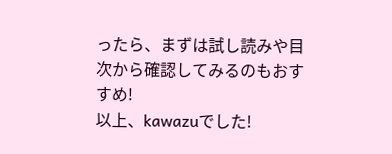ったら、まずは試し読みや目次から確認してみるのもおすすめ!
以上、kawazuでした!